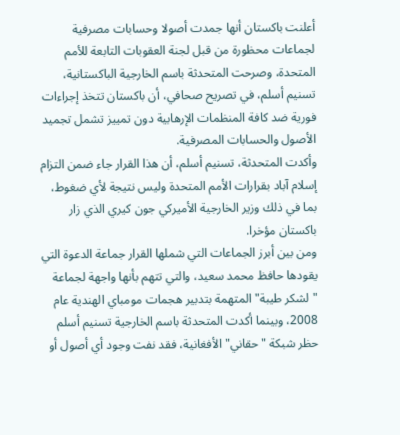أعلنت باكستان أنها جمدت أصولا وحسابات مصرفية لجماعات محظورة من قبل لجنة العقوبات التابعة للأمم المتحدة، وصرحت المتحدثة باسم الخارجية الباكستانية، تسنيم أسلم، في تصريح صحافي، أن باكستان تتخذ إجراءات فورية ضد كافة المنظمات الإرهابية دون تمييز تشمل تجميد الأصول والحسابات المصرفية.
وأكدت المتحدثة، تسنيم أسلم، أن هذا القرار جاء ضمن التزام إسلام آباد بقرارات الأمم المتحدة وليس نتيجة لأي ضغوط، بما في ذلك وزير الخارجية الأميركي جون كيري الذي زار باكستان مؤخرا.
ومن بين أبرز الجماعات التي شملها القرار جماعة الدعوة التي يقودها حافظ محمد سعيد، والتي تتهم بأنها واجهة لجماعة "لشكر طيبة" المتهمة بتدبير هجمات مومباي الهندية عام 2008، وبينما أكدت المتحدثة باسم الخارجية تسنيم أسلم حظر شبكة "حقاني" الأفغانية، فقد نفت وجود أي أصول أو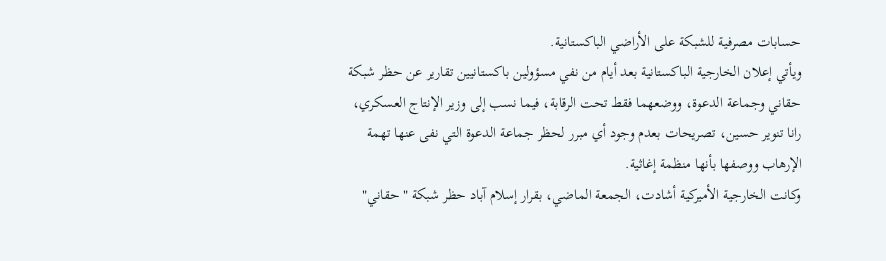حسابات مصرفية للشبكة على الأراضي الباكستانية.
ويأتي إعلان الخارجية الباكستانية بعد أيام من نفي مسؤولين باكستانيين تقارير عن حظر شبكة حقاني وجماعة الدعوة، ووضعهما فقط تحت الرقابة، فيما نسب إلى وزير الإنتاج العسكري، رانا تنوير حسين، تصريحات بعدم وجود أي مبرر لحظر جماعة الدعوة التي نفى عنها تهمة الإرهاب ووصفها بأنها منظمة إغاثية.
وكانت الخارجية الأميركية أشادت، الجمعة الماضي، بقرار إسلام آباد حظر شبكة "حقاني"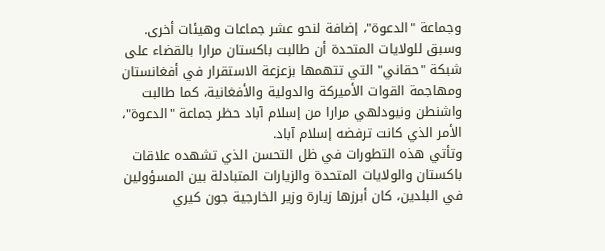وجماعة "الدعوة"، إضافة لنحو عشر جماعات وهيئات أخرى.
وسبق للولايات المتحدة أن طالبت باكستان مرارا بالقضاء على شبكة "حقاني" التي تتهمها بزعزعة الاستقرار في أفغانستان ومهاجمة القوات الأميركة والدولية والأفغانية، كما طالبت واشنطن ونيودلهي مرارا من إسلام آباد حظر جماعة "الدعوة"، الأمر الذي كانت ترفضه إسلام آباد.
وتأتي هذه التطورات في ظل التحسن الذي تشهده علاقات باكستان والولايات المتحدة والزيارات المتبادلة بين المسؤولين في البلدين، كان أبرزها زيارة وزير الخارجية جون كيري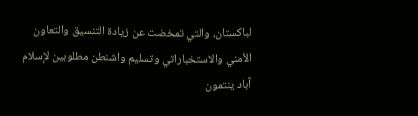لباكستان، والتي تمخضت عن زيادة التنسيق والتعاون الأمني والاستخباراتي وتسليم واشنطن مطلوبين لإسلام آباد ينتمون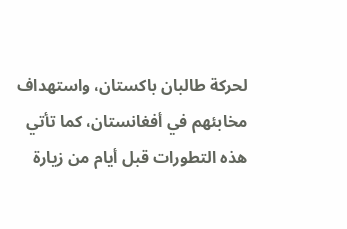لحركة طالبان باكستان، واستهداف مخابئهم في أفغانستان، كما تأتي هذه التطورات قبل أيام من زيارة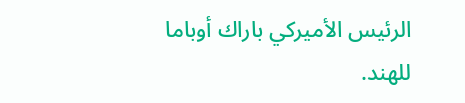الرئيس الأميركي باراك أوباما للهند.